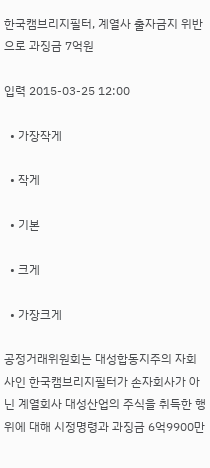한국캠브리지필터, 계열사 출자금지 위반으로 과징금 7억원

입력 2015-03-25 12:00

  • 가장작게

  • 작게

  • 기본

  • 크게

  • 가장크게

공정거래위원회는 대성합동지주의 자회사인 한국캠브리지필터가 손자회사가 아닌 계열회사 대성산업의 주식을 취득한 행위에 대해 시정명령과 과징금 6억9900만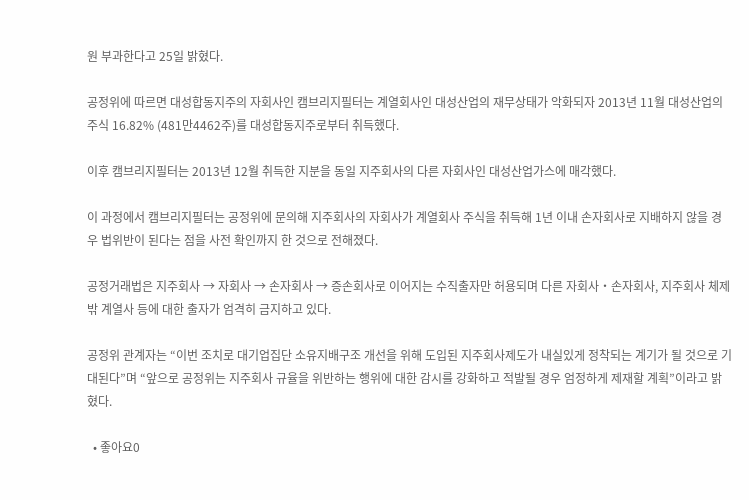원 부과한다고 25일 밝혔다.

공정위에 따르면 대성합동지주의 자회사인 캠브리지필터는 계열회사인 대성산업의 재무상태가 악화되자 2013년 11월 대성산업의 주식 16.82% (481만4462주)를 대성합동지주로부터 취득했다.

이후 캠브리지필터는 2013년 12월 취득한 지분을 동일 지주회사의 다른 자회사인 대성산업가스에 매각했다.

이 과정에서 캠브리지필터는 공정위에 문의해 지주회사의 자회사가 계열회사 주식을 취득해 1년 이내 손자회사로 지배하지 않을 경우 법위반이 된다는 점을 사전 확인까지 한 것으로 전해졌다.

공정거래법은 지주회사 → 자회사 → 손자회사 → 증손회사로 이어지는 수직출자만 허용되며 다른 자회사・손자회사, 지주회사 체제 밖 계열사 등에 대한 출자가 엄격히 금지하고 있다.

공정위 관계자는 “이번 조치로 대기업집단 소유지배구조 개선을 위해 도입된 지주회사제도가 내실있게 정착되는 계기가 될 것으로 기대된다”며 “앞으로 공정위는 지주회사 규율을 위반하는 행위에 대한 감시를 강화하고 적발될 경우 엄정하게 제재할 계획”이라고 밝혔다.

  • 좋아요0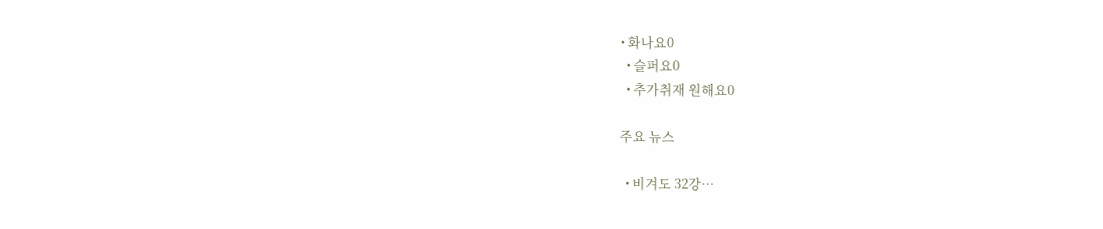• 화나요0
  • 슬퍼요0
  • 추가취재 원해요0

주요 뉴스

  • 비겨도 32강…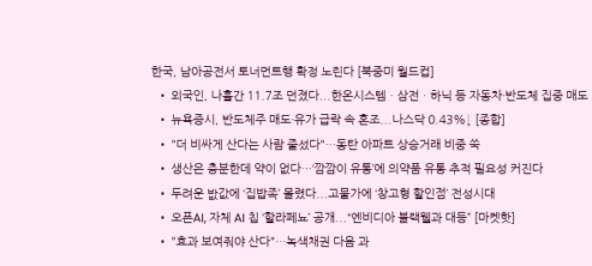한국, 남아공전서 토너먼트행 확정 노린다 [북중미 월드컵]
  • 외국인, 나흘간 11.7조 던졌다...한온시스템ㆍ삼전ㆍ하닉 등 자동차·반도체 집중 매도
  • 뉴욕증시, 반도체주 매도·유가 급락 속 혼조...나스닥 0.43%↓ [종합]
  • "더 비싸게 산다는 사람 줄섰다"…동탄 아파트 상승거래 비중 쑥
  • 생산은 충분한데 약이 없다…‘깜깜이 유통’에 의약품 유통 추적 필요성 커진다
  • 두려운 밦값에 ‘집밥족’ 몰렸다...고물가에 ‘창고형 할인점’ 전성시대
  • 오픈AI, 자체 AI 칩 ‘할라페뇨’ 공개...“엔비디아 블랙웰과 대등” [마켓핫]
  • "효과 보여줘야 산다"…녹색채권 다음 과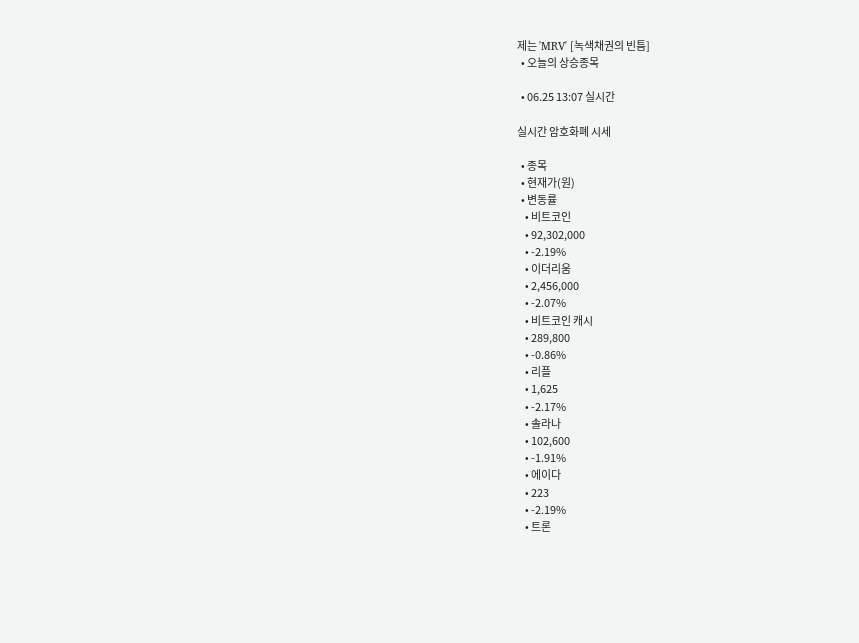제는 'MRV' [녹색채권의 빈틈]
  • 오늘의 상승종목

  • 06.25 13:07 실시간

실시간 암호화폐 시세

  • 종목
  • 현재가(원)
  • 변동률
    • 비트코인
    • 92,302,000
    • -2.19%
    • 이더리움
    • 2,456,000
    • -2.07%
    • 비트코인 캐시
    • 289,800
    • -0.86%
    • 리플
    • 1,625
    • -2.17%
    • 솔라나
    • 102,600
    • -1.91%
    • 에이다
    • 223
    • -2.19%
    • 트론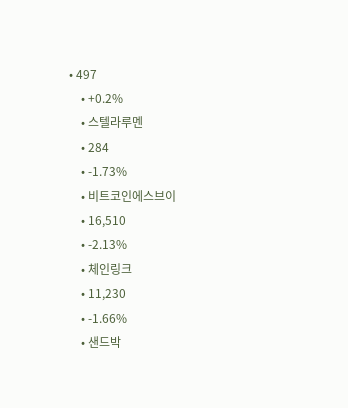• 497
    • +0.2%
    • 스텔라루멘
    • 284
    • -1.73%
    • 비트코인에스브이
    • 16,510
    • -2.13%
    • 체인링크
    • 11,230
    • -1.66%
    • 샌드박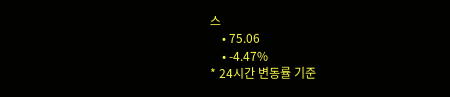스
    • 75.06
    • -4.47%
* 24시간 변동률 기준